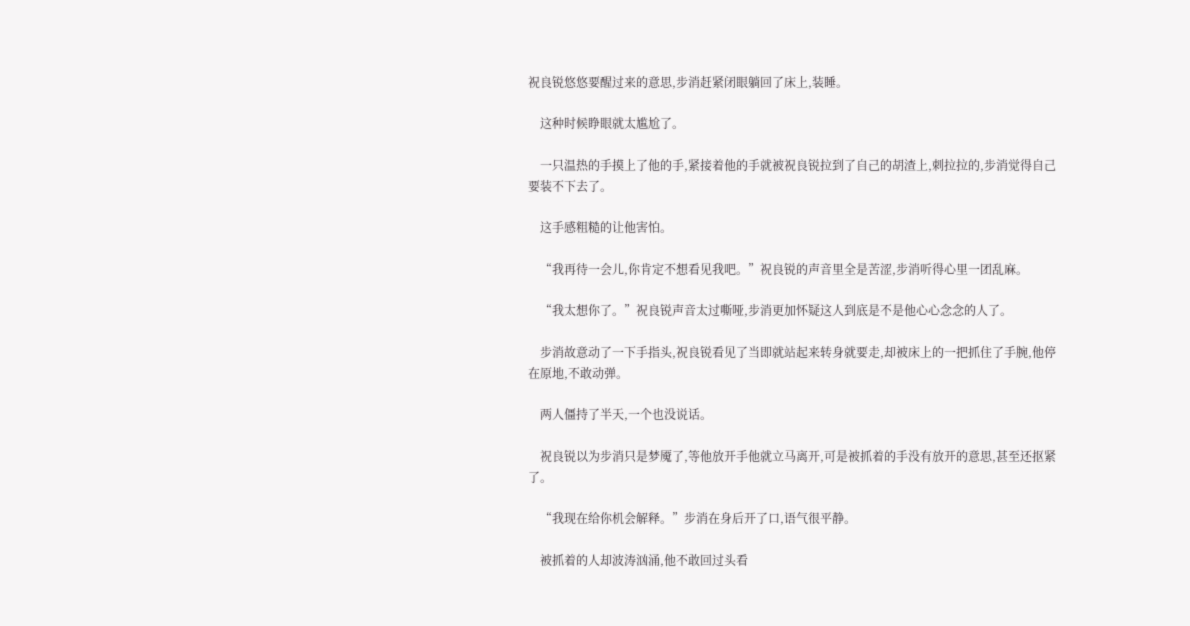祝良锐悠悠要醒过来的意思,步消赶紧闭眼躺回了床上,装睡。

    这种时候睁眼就太尴尬了。

    一只温热的手摸上了他的手,紧接着他的手就被祝良锐拉到了自己的胡渣上,刺拉拉的,步消觉得自己要装不下去了。

    这手感粗糙的让他害怕。

    “我再待一会儿,你肯定不想看见我吧。”祝良锐的声音里全是苦涩,步消听得心里一团乱麻。

    “我太想你了。”祝良锐声音太过嘶哑,步消更加怀疑这人到底是不是他心心念念的人了。

    步消故意动了一下手指头,祝良锐看见了当即就站起来转身就要走,却被床上的一把抓住了手腕,他停在原地,不敢动弹。

    两人僵持了半天,一个也没说话。

    祝良锐以为步消只是梦魇了,等他放开手他就立马离开,可是被抓着的手没有放开的意思,甚至还抠紧了。

    “我现在给你机会解释。”步消在身后开了口,语气很平静。

    被抓着的人却波涛汹涌,他不敢回过头看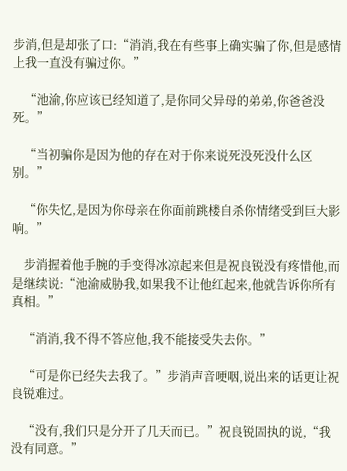步消,但是却张了口:“消消,我在有些事上确实骗了你,但是感情上我一直没有骗过你。”

    “池渝,你应该已经知道了,是你同父异母的弟弟,你爸爸没死。”

    “当初骗你是因为他的存在对于你来说死没死没什么区别。”

    “你失忆,是因为你母亲在你面前跳楼自杀你情绪受到巨大影响。”

    步消握着他手腕的手变得冰凉起来但是祝良锐没有疼惜他,而是继续说:“池渝威胁我,如果我不让他红起来,他就告诉你所有真相。”

    “消消,我不得不答应他,我不能接受失去你。”

    “可是你已经失去我了。”步消声音哽咽,说出来的话更让祝良锐难过。

    “没有,我们只是分开了几天而已。”祝良锐固执的说,“我没有同意。”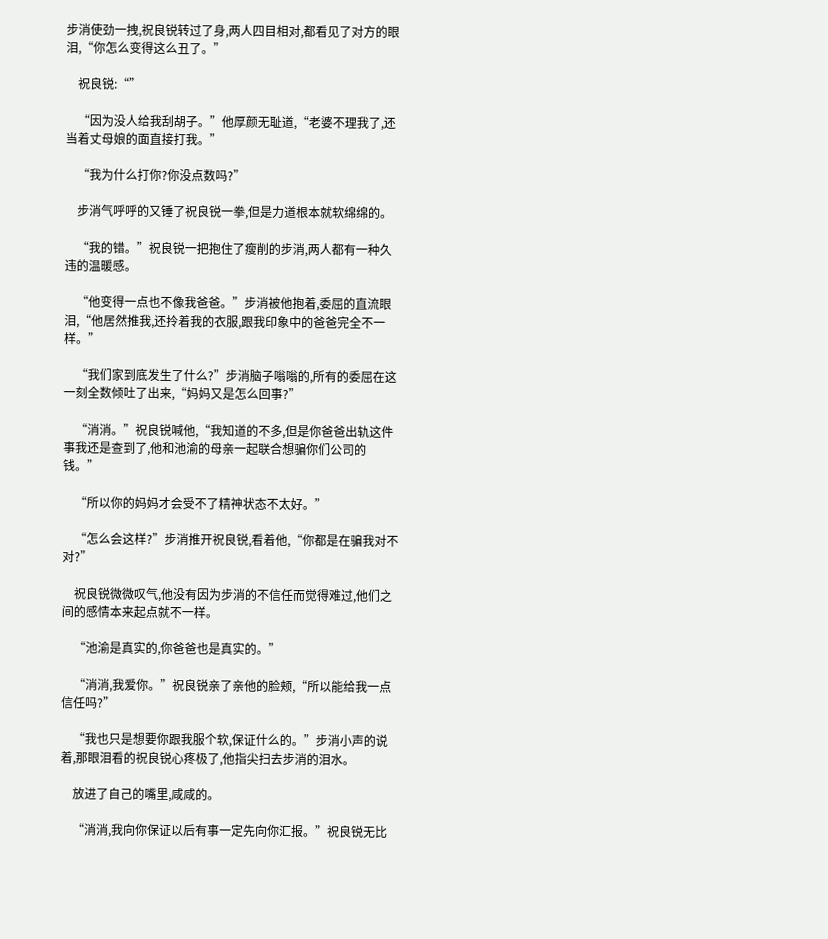步消使劲一拽,祝良锐转过了身,两人四目相对,都看见了对方的眼泪,“你怎么变得这么丑了。”

    祝良锐:“”

    “因为没人给我刮胡子。”他厚颜无耻道,“老婆不理我了,还当着丈母娘的面直接打我。”

    “我为什么打你?你没点数吗?”

    步消气呼呼的又锤了祝良锐一拳,但是力道根本就软绵绵的。

    “我的错。”祝良锐一把抱住了瘦削的步消,两人都有一种久违的温暖感。

    “他变得一点也不像我爸爸。”步消被他抱着,委屈的直流眼泪,“他居然推我,还拎着我的衣服,跟我印象中的爸爸完全不一样。”

    “我们家到底发生了什么?”步消脑子嗡嗡的,所有的委屈在这一刻全数倾吐了出来,“妈妈又是怎么回事?”

    “消消。”祝良锐喊他,“我知道的不多,但是你爸爸出轨这件事我还是查到了,他和池渝的母亲一起联合想骗你们公司的钱。”

    “所以你的妈妈才会受不了精神状态不太好。”

    “怎么会这样?”步消推开祝良锐,看着他,“你都是在骗我对不对?”

    祝良锐微微叹气,他没有因为步消的不信任而觉得难过,他们之间的感情本来起点就不一样。

    “池渝是真实的,你爸爸也是真实的。”

    “消消,我爱你。”祝良锐亲了亲他的脸颊,“所以能给我一点信任吗?”

    “我也只是想要你跟我服个软,保证什么的。”步消小声的说着,那眼泪看的祝良锐心疼极了,他指尖扫去步消的泪水。

    放进了自己的嘴里,咸咸的。

    “消消,我向你保证以后有事一定先向你汇报。”祝良锐无比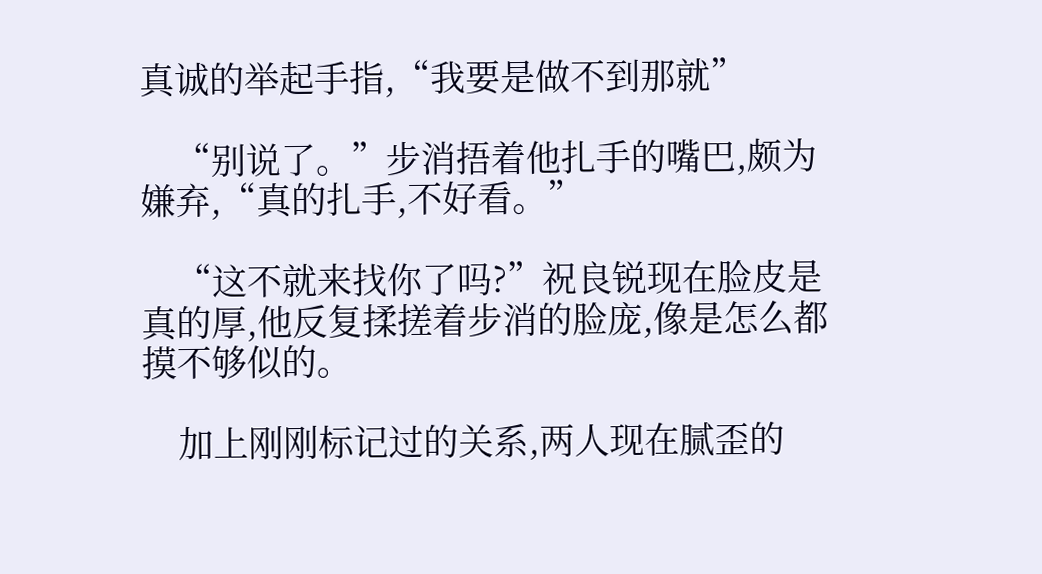真诚的举起手指,“我要是做不到那就”

    “别说了。”步消捂着他扎手的嘴巴,颇为嫌弃,“真的扎手,不好看。”

    “这不就来找你了吗?”祝良锐现在脸皮是真的厚,他反复揉搓着步消的脸庞,像是怎么都摸不够似的。

    加上刚刚标记过的关系,两人现在腻歪的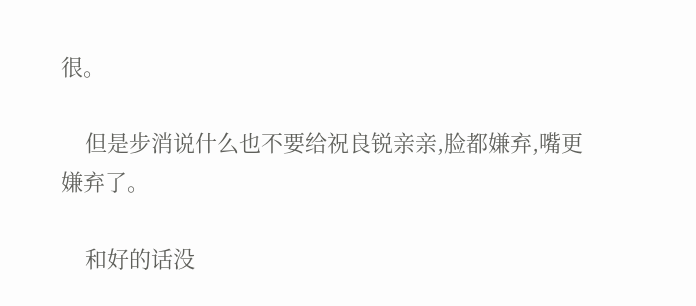很。

    但是步消说什么也不要给祝良锐亲亲,脸都嫌弃,嘴更嫌弃了。

    和好的话没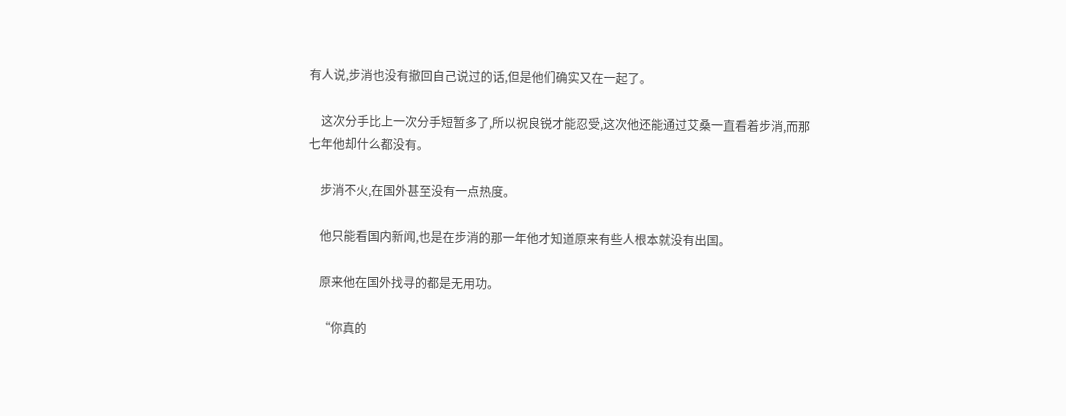有人说,步消也没有撤回自己说过的话,但是他们确实又在一起了。

    这次分手比上一次分手短暂多了,所以祝良锐才能忍受,这次他还能通过艾桑一直看着步消,而那七年他却什么都没有。

    步消不火,在国外甚至没有一点热度。

    他只能看国内新闻,也是在步消的那一年他才知道原来有些人根本就没有出国。

    原来他在国外找寻的都是无用功。

    “你真的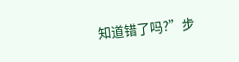知道错了吗?”步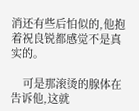消还有些后怕似的,他抱着祝良锐都感觉不是真实的。

    可是那滚烫的腺体在告诉他,这就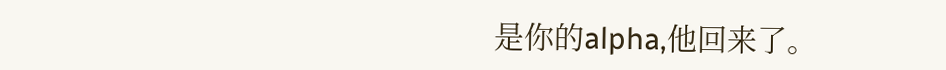是你的alpha,他回来了。